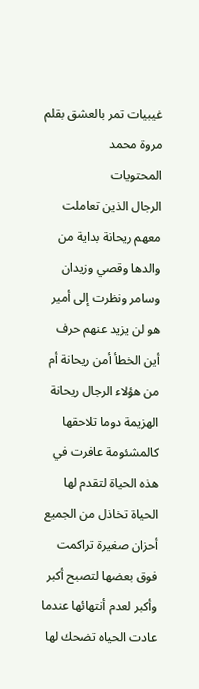غيبيات تمر بالعشق بقلم مروة محمد
المحتويات
الرجال الذين تعاملت معهم ريحانة بداية من والدها وقصي وزيدان وسامر ونظرت إلى أمير هو لن يزيد عنهم حرف أين الخطأ أمن ريحانة أم من هؤلاء الرجال ريحانة الهزيمة دوما تلاحقها كالمشئومة عافرت في هذه الحياة لتقدم لها الحياة تخاذل من الجميع أحزان صغيرة تراكمت فوق بعضها لتصبح أكبر وأكبر لعدم أنتهائها عندما عادت الحياه تضحك لها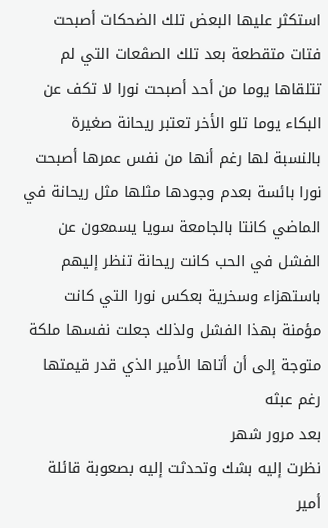استكثر عليها البعض تلك الضحكات أصبحت فتات متقطعة بعد تلك الصڤعات التي لم تتلقاها يوما من أحد أصبحت نورا لا تكف عن البكاء يوما تلو الأخر تعتبر ريحانة صغيرة بالنسبة لها رغم أنها من نفس عمرها أصبحت نورا بائسة بعدم وجودها مثلها مثل ريحانة في الماضي كانتا بالجامعة سويا يسمعون عن الفشل في الحب كانت ريحانة تنظر إليهم باستهزاء وسخرية بعكس نورا التي كانت مؤمنة بهذا الفشل ولذلك جعلت نفسها ملكة متوجة إلى أن أتاها الأمير الذي قدر قيمتها رغم عبثه
بعد مرور شهر
نظرت إليه بشك وتحدثت إليه بصعوبة قائلة أمير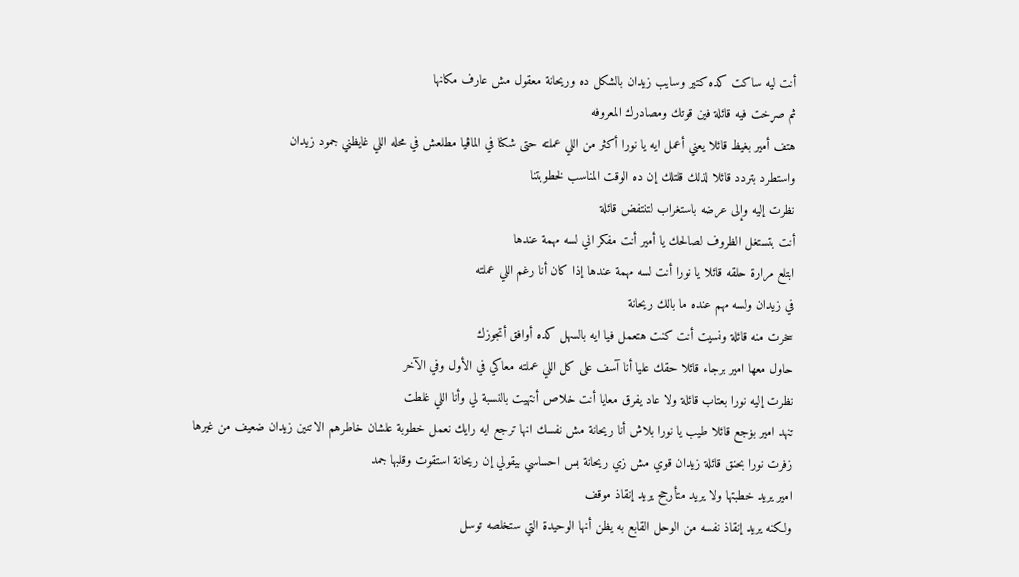أنت ليه ساكت كده كتير وسايب زيدان بالشكل ده وريحانة معقول مش عارف مكانها
ثم صړخت فيه قائلة فين قوتك ومصادرك المعروفه
هتف أمير بغيظ قائلا يعني أعمل ايه يا نورا أكثر من اللي عملته حتى شكنا في الماڤيا مطلعش في محله اللي غايظني جمود زيدان
واستطرد بتردد قائلا لذلك قلتلك إن ده الوقت المناسب لخطوبتنا
نظرت إليه وإلى عرضه باستغراب لتنتفض قائلة
أنت بتستغل الظروف لصالحك يا أمير أنت مفكر اني لسه مهمة عندها
ابتلع مرارة حلقه قائلا يا نورا أنت لسه مهمة عندها إذا كان أنا رغم اللي عملته
في زيدان ولسه مهم عنده ما بالك ريحانة
سخرت منه قائلة ونسيت أنت كنت هتعمل فيا ايه بالسهل كده أوافق أتجوزك
حاول معها امير برجاء قائلا حقك عليا أنا آسف على كل اللي عملته معاكي في الأول وفي الآخر
نظرت إليه نورا بعتاب قائلة ولا عاد يفرق معايا أنت خلاص أنتهيت بالنسبة لي وأنا اللي غلطت
تنهد امير بۏجع قائلا طيب يا نورا بلاش أنا ريحانة مش نفسك انها ترجع ايه رايك نعمل خطوبة علشان خاطرهم الاتنين زيدان ضعيف من غيرها
زفرت نورا بحنق قائلة زيدان قوي مش زي ريحانة بس احساسي بيقولي إن ريحانة استقوت وقلبها جمد
امير يريد خطبتها ولا يريد متأرجح يريد إنقاذ موقف
ولكنه يريد إنقاذ نفسه من الوحل القابع به يظن أنها الوحيدة التي ستخلصه توسل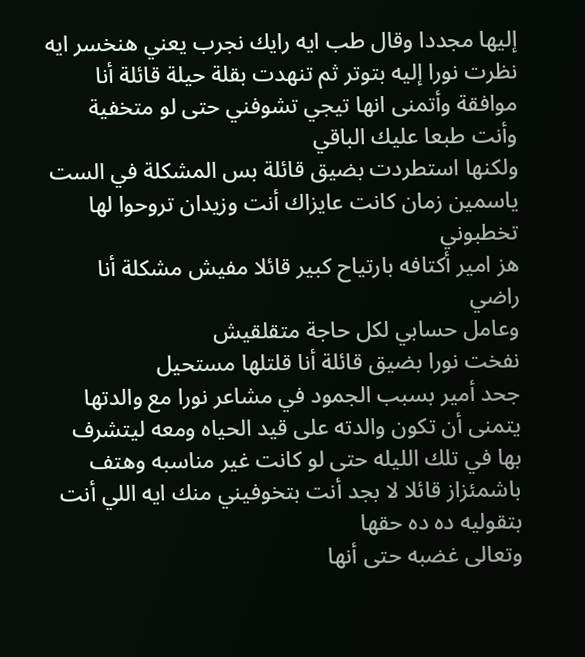إليها مجددا وقال طب ايه رايك نجرب يعني هنخسر ايه
نظرت نورا إليه بتوتر ثم تنهدت بقلة حيلة قائلة أنا موافقة وأتمنى انها تيجي تشوفني حتى لو متخفية وأنت طبعا عليك الباقي
ولكنها استطردت بضيق قائلة بس المشكلة في الست ياسمين زمان كانت عايزاك أنت وزيدان تروحوا لها تخطبوني
هز امير أكتافه بارتياح كبير قائلا مفيش مشكلة أنا راضي
وعامل حسابي لكل حاجة متقلقيش
نفخت نورا بضيق قائلة أنا قلتلها مستحيل
جحد أمير بسبب الجمود في مشاعر نورا مع والدتها يتمنى أن تكون والدته على قيد الحياه ومعه ليتشرف بها في تلك الليله حتى لو كانت غير مناسبه وهتف باشمئزاز قائلا لا بجد أنت بتخوفيني منك ايه اللي أنت بتقوليه ده ده حقها
وتعالى غضبه حتى أنها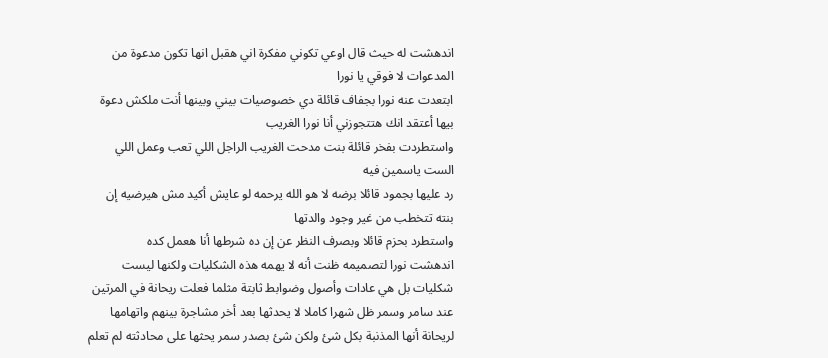اندهشت له حيث قال اوعي تكوني مفكرة اني هقبل انها تكون مدعوة من المدعوات لا فوقي يا نورا
ابتعدت عنه نورا بجفاف قائلة دي خصوصيات بيني وبينها أنت ملكش دعوة بيها أعتقد انك هتتجوزني أنا نورا الغريب
واستطردت بفخر قائلة بنت مدحت الغريب الراجل اللي تعب وعمل اللي الست ياسمين فيه
رد عليها بجمود قائلا برضه لا هو الله يرحمه لو عايش أكيد مش هيرضيه إن بنته تتخطب من غير وجود والدتها
واستطرد بحزم قائلا وبصرف النظر عن إن ده شرطها أنا هعمل كده
اندهشت نورا لتصميمه ظنت أنه لا يهمه هذه الشكليات ولكنها ليست شكليات بل هي عادات وأصول وضوابط ثابتة مثلما فعلت ريحانة في المرتين
عند سامر وسمر ظل شهرا كاملا لا يحدثها بعد أخر مشاجرة بينهم واتهامها لريحانة أنها المذنبة بكل شئ ولكن شئ بصدر سمر يحثها على محادثته لم تعلم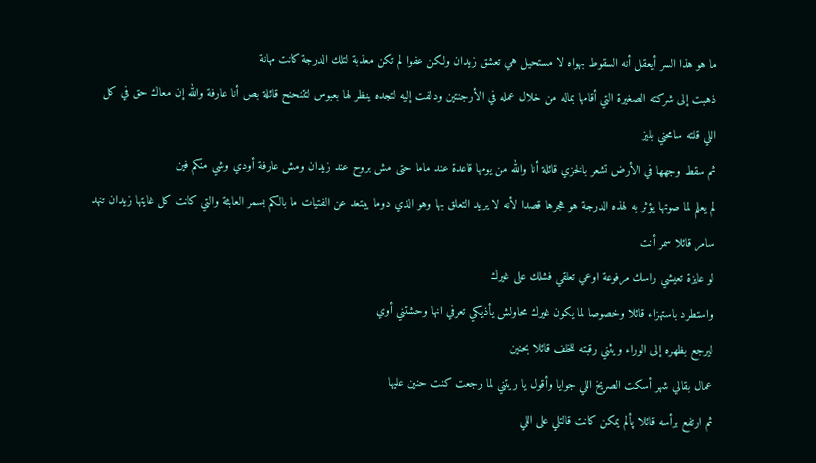ما هو هذا السر أيعقل أنه السقوط بهواه لا مستحيل هي تعشق زيدان ولكن عفوا لم تكن معذبة لتلك الدرجة كانت مهانة
ذهبت إلى شركته الصغيرة التي أقامها بماله من خلال عمله في الأرجنتين ودلفت إليه لتجده ينظر لها بعبوس لتتنحنح قائلة بص أنا عارفة والله إن معاك حق في كل اللي قلته سامحني بليز
ثم سقط وجهها في الأرض تشعر بالخزي قائلة أنا والله من يومها قاعدة عند ماما حتى مش بروح عند زيدان ومش عارفة أودي وشي منكم فين
لم يعلم لما صوتها يؤثر به لهذه الدرجة هو هجرها قصدا لأنه لا يريد التعلق بها وهو الذي دوما يبتعد عن الفتيات ما بالكم بسمر العابثة والتي كانت كل غايتها زيدان تنهد سامر قائلا سمر أنت
لو عايزة تعيشي راسك مرفوعة اوعي تعلقي فشلك على غيرك
واستطرد باستهزاء قائلا وخصوصا لما يكون غيرك محاولش يأذيكي تعرفي انها وحشتني أوي
ليرجع بظهره إلى الوراء ويثني رقبته للخلف قائلا بحنين
عمال بقالي شهر أسكت الصړيخ اللي جوايا وأقول يا ريتني لما رجعت كنت حنين عليها
ثم ارتفع برأسه قائلا پألم يمكن كانت قالتلي على اللي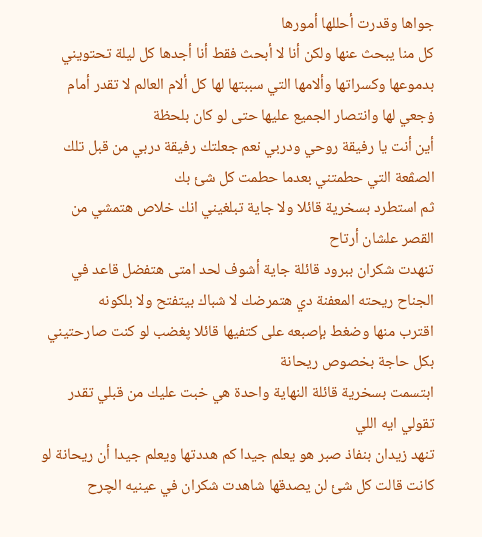جواها وقدرت أحللها أمورها
كل منا يبحث عنها ولكن أنا لا أبحث فقط أنا أجدها كل ليلة تحتويني بدموعها وكسراتها وألامها التي سببتها لها كل ألام العالم لا تقدر أمام ۏجعي لها وانتصار الجميع عليها حتى لو كان بلحظة
أين أنت يا رفيقة روحي ودربي نعم جعلتك رفيقة دربي من قبل تلك الصڤعة التي حطمتني بعدما حطمت كل شئ بك
ثم استطرد بسخرية قائلا ولا جاية تبلغيني انك خلاص هتمشي من القصر علشان أرتاح
تنهدت شكران ببرود قائلة جاية أشوف لحد امتى هتفضل قاعد في الجناح ريحته المعفنة دي هتمرضك لا شباك بيتفتح ولا بلكونه
اقترب منها وضغط بإصبعه على كتفيها قائلا پغضب لو كنت صارحتيني بكل حاجة بخصوص ريحانة
ابتسمت بسخرية قائلة النهاية واحدة هي خبت عليك من قبلي تقدر تقولي ايه اللي
تنهد زيدان بنفاذ صبر هو يعلم جيدا كم هددتها ويعلم جيدا أن ريحانة لو كانت قالت كل شئ لن يصدقها شاهدت شكران في عينيه الچرح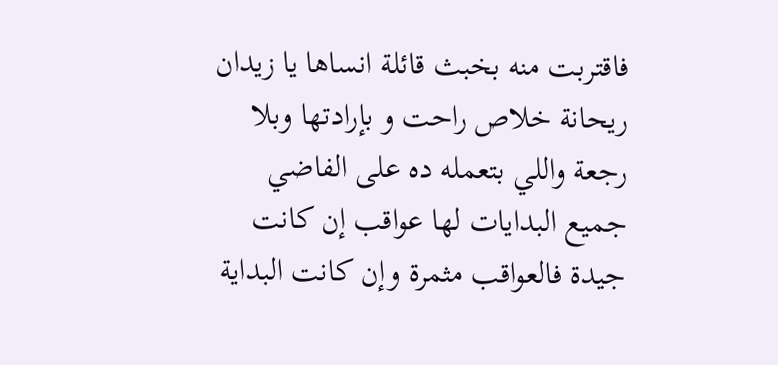فاقتربت منه بخبث قائلة انساها يا زيدان ريحانة خلاص راحت و بإرادتها وبلا رجعة واللي بتعمله ده على الفاضي
جميع البدايات لها عواقب إن كانت جيدة فالعواقب مثمرة وإن كانت البداية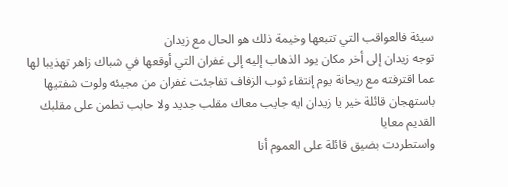سيئة فالعواقب التي تتبعها وخيمة ذلك هو الحال مع زيدان
توجه زيدان إلى أخر مكان يود الذهاب إليه إلى غفران التي أوقعها في شباك زاهر تهذيبا لها عما اقترفته مع ريحانة يوم إنتقاء ثوب الزفاف تفاجئت غفران من مجيئه ولوت شفتيها باستهجان قائلة خير يا زيدان ايه جايب معاك مقلب جديد ولا حابب تطمن على مقلبك القديم معايا
واستطردت بضيق قائلة على العموم أنا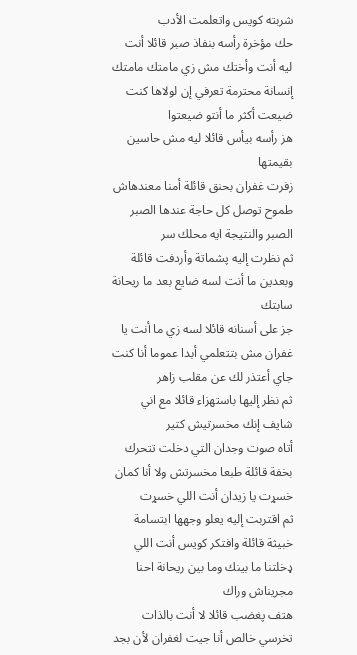شربته كويس واتعلمت الأدب
حك مؤخرة رأسه بنفاذ صبر قائلا أنت ليه أنت وأختك مش زي مامتك مامتك إنسانة محترمة تعرفي إن لولاها كنت ضيعت أكثر ما أنتو ضيعتوا
هز رأسه بيأس قائلا ليه مش حاسين بقيمتها
زفرت غفران بحنق قائلة أمنا معندهاش طموح توصل كل حاجة عندها الصبر الصبر والنتيجة ايه محلك سر
ثم نظرت إليه پشماتة وأردفت قائلة وبعدين ما أنت لسه ضايع بعد ما ريحانة سابتك
جز على أسنانه قائلا لسه زي ما أنت يا غفران مش بتتعلمي أبدا عموما أنا كنت جاي أعتذر لك عن مقلب زاهر
ثم نظر إليها باستهزاء قائلا مع اني شايف إنك مخسرتيش كتير
أتاه صوت وجدان التي دخلت تتحرك بخفة قائلة طبعا مخسرتش ولا أنا كمان خسړت يا زيدان أنت اللي خسړت
ثم اقتربت إليه يعلو وجهها ابتسامة خبيثة قائلة وافتكر كويس أنت اللي ډخلتنا ما بينك وما بين ريحانة احنا مجريناش وراك
هتف پغضب قائلا لا أنت بالذات تخرسي خالص أنا جيت لغفران لأن بجد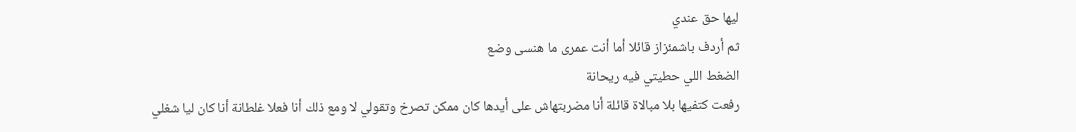ليها حق عندي
ثم أردف باشمئزاز قائلا أما أنت عمرى ما هنسى وضع
الضغط اللي حطيتي فيه ريحانة
رفعت كتفيها بلا مبالاة قائلة أنا مضربتهاش على أيدها كان ممكن تصرخ وتقولي لا ومع ذلك أنا فعلا غلطانة أنا كان ليا شغلي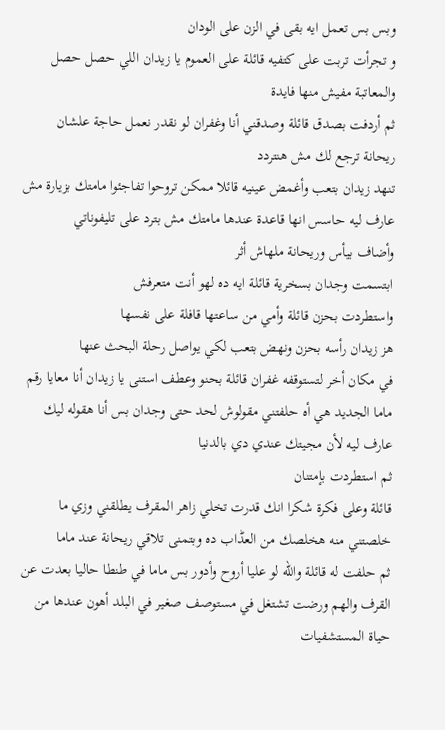وبس بس تعمل ايه بقى في الزن على الودان
و تجرأت تربت على كتفيه قائلة على العموم يا زيدان اللي حصل حصل والمعاتبة مفيش منها فايدة
ثم أردفت بصدق قائلة وصدقني أنا وغفران لو نقدر نعمل حاجة علشان ريحانة ترجع لك مش هنتردد
تنهد زيدان بتعب وأغمض عينيه قائلا ممكن تروحوا تفاجئوا مامتك بزيارة مش عارف ليه حاسس انها قاعدة عندها مامتك مش بترد على تليفوناتي
وأضاف بيأس وريحانة ملهاش أثر
ابتسمت وجدان بسخرية قائلة ايه ده لهو أنت متعرفش
واستطردت بحزن قائلة وأمي من ساعتها قافلة على نفسها
هز زيدان رأسه بحزن ونهض بتعب لكي يواصل رحلة البحث عنها
في مكان أخر لتستوقفه غفران قائلة بحنو وعطف استنى يا زيدان أنا معايا رقم ماما الجديد هي أه حلفتني مقولوش لحد حتى وجدان بس أنا هقوله ليك عارف ليه لأن مجيتك عندي دي بالدنيا
ثم استطردت بإمتنان
قائلة وعلى فكرة شكرا انك قدرت تخلي زاهر المقرف يطلقني وزي ما خلصتني منه هخلصك من العڈاب ده وبتمنى تلاقي ريحانة عند ماما
ثم حلفت له قائلة والله لو عليا أروح وأدور بس ماما في طنطا حاليا بعدت عن القرف والهم ورضت تشتغل في مستوصف صغير في البلد أهون عندها من حياة المستشفيات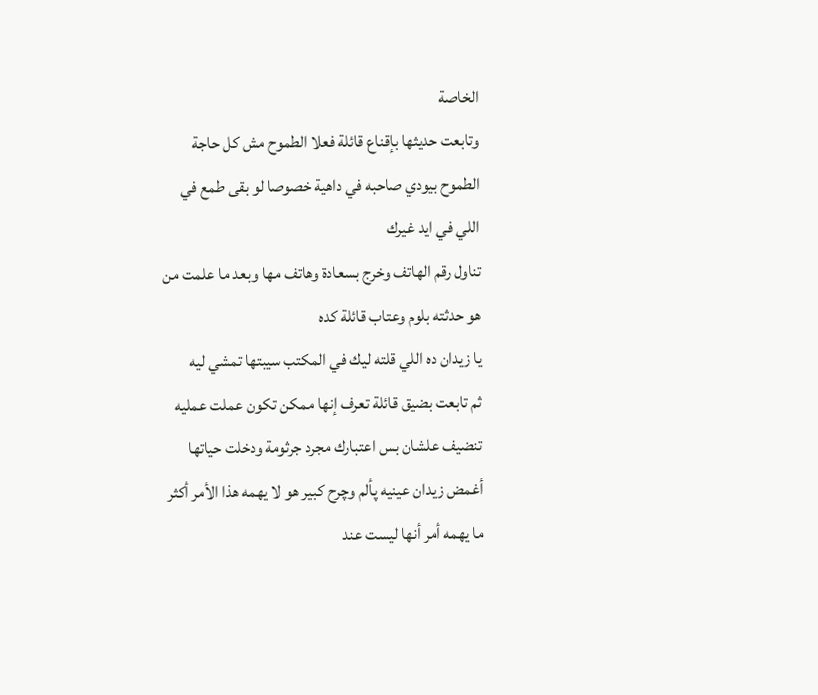الخاصة
وتابعت حديثها بإقناع قائلة فعلا الطموح مش كل حاجة الطموح بيودي صاحبه في داهية خصوصا لو بقى طمع في اللي في ايد غيرك
تناول رقم الهاتف وخرج بسعادة وهاتف مها وبعد ما علمت من هو حدثته بلوم وعتاب قائلة كده
يا زيدان ده اللي قلته ليك في المكتب سيبتها تمشي ليه
ثم تابعت بضيق قائلة تعرف إنها ممكن تكون عملت عمليه تنضيف علشان بس اعتبارك مجرد جرثومة ودخلت حياتها
أغمض زيدان عينيه پألم وچرح كبير هو لا يهمه هذا الأمر أكثر ما يهمه أمر أنها ليست عند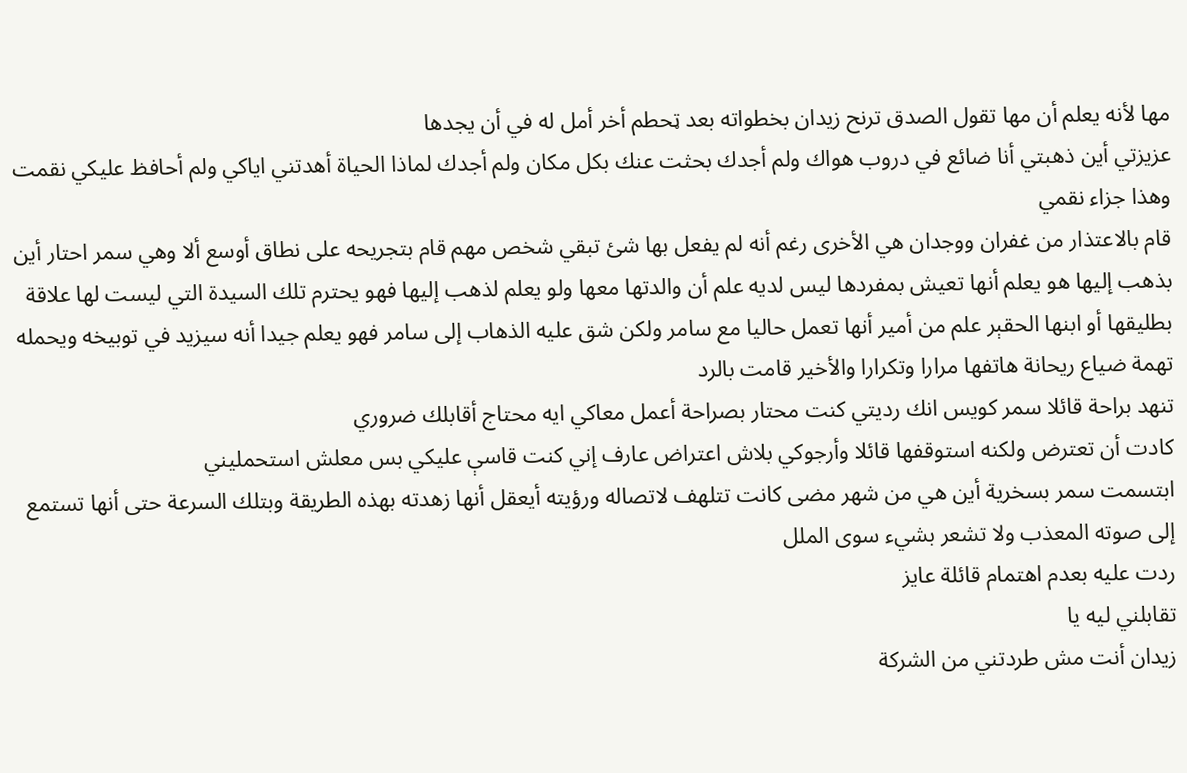مها لأنه يعلم أن مها تقول الصدق ترنح زيدان بخطواته بعد ټحطم أخر أمل له في أن يجدها
عزيزتي أين ذهبتي أنا ضائع في دروب هواك ولم أجدك بحثت عنك بكل مكان ولم أجدك لماذا الحياة أهدتني اياكي ولم أحافظ عليكي نقمت وهذا جزاء نقمي
قام بالاعتذار من غفران ووجدان هي الأخرى رغم أنه لم يفعل بها شئ تبقي شخص مهم قام بتجريحه على نطاق أوسع ألا وهي سمر احتار أين بذهب إليها هو يعلم أنها تعيش بمفردها ليس لديه علم أن والدتها معها ولو يعلم لذهب إليها فهو يحترم تلك السيدة التي ليست لها علاقة بطليقها أو ابنها الحقېر علم من أمير أنها تعمل حاليا مع سامر ولكن شق عليه الذهاب إلى سامر فهو يعلم جيدا أنه سيزيد في توبيخه ويحمله تهمة ضياع ريحانة هاتفها مرارا وتكرارا والأخير قامت بالرد
تنهد براحة قائلا سمر كويس انك رديتي كنت محتار بصراحة أعمل معاكي ايه محتاج أقابلك ضروري
كادت أن تعترض ولكنه استوقفها قائلا وأرجوكي بلاش اعتراض عارف إني كنت قاسې عليكي بس معلش استحمليني
ابتسمت سمر بسخرية أين هي من شهر مضى كانت تتلهف لاتصاله ورؤيته أيعقل أنها زهدته بهذه الطريقة وبتلك السرعة حتى أنها تستمع إلى صوته المعذب ولا تشعر بشيء سوى الملل
ردت عليه بعدم اهتمام قائلة عايز
تقابلني ليه يا
زيدان أنت مش طردتني من الشركة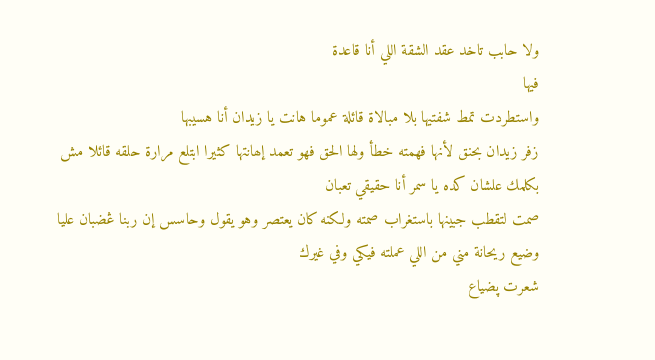ولا حابب تاخد عقد الشقة اللي أنا قاعدة
فيها
واستطردت تمط شفتيها بلا مبالاة قائلة عموما هانت يا زيدان أنا هسيبها
زفر زيدان بحنق لأنها فهمته خطأ ولها الحق فهو تعمد إھانتها كثيرا ابتلع مرارة حلقه قائلا مش بكلمك علشان كده يا سمر أنا حقيقي تعبان
صمت لتقطب جبينها باستغراب صمته ولكنه كان يعتصر وهو يقول وحاسس إن ربنا ڠضبان عليا وضيع ريحانة مني من اللي عملته فيكي وفي غيرك
شعرت پضياع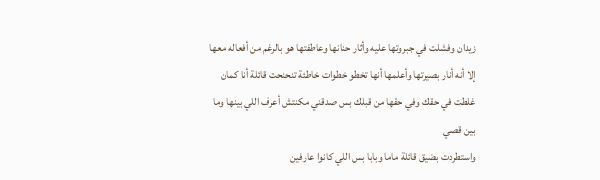زيدان وفشلت في جبروتها عليه وأثار حنانها وعاطفتها هو بالرغم من أفعاله معها إلا أنه أنار بصيرتها وأعلمها أنها تخطو خطوات خاطئة تنحنحت قائلة أنا كمان غلطت في حقك وفي حقها من قبلك بس صدقني مكنتش أعرف اللي بينها وما بين قصي
واستطردت بضيق قائلة ماما وبابا بس اللي كانوا عارفين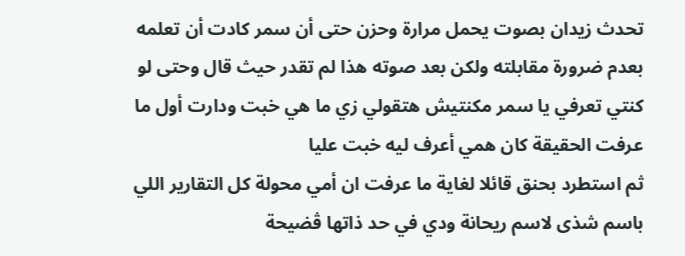تحدث زيدان بصوت يحمل مرارة وحزن حتى أن سمر كادت أن تعلمه بعدم ضرورة مقابلته ولكن بعد صوته هذا لم تقدر حيث قال وحتى لو كنتي تعرفي يا سمر مكنتيش هتقولي زي ما هي خبت ودارت أول ما عرفت الحقيقة كان همي أعرف ليه خبت عليا
ثم استطرد بحنق قائلا لغاية ما عرفت ان أمي محولة كل التقارير اللي باسم شذى لاسم ريحانة ودي في حد ذاتها ڤضيحة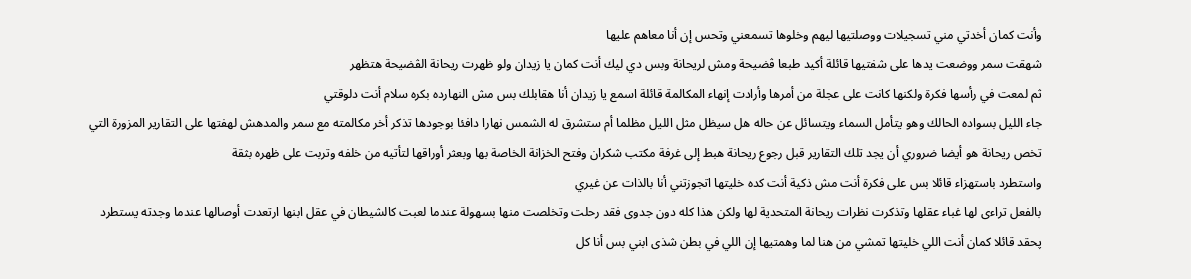وأنت كمان أخدتي مني تسجيلات ووصلتيها ليهم وخلوها تسمعني وتحس إن أنا معاهم عليها
شهقت سمر ووضعت يدها على شفتيها قائلة أكيد طبعا ڤضيحة ومش لريحانة وبس دي ليك أنت كمان يا زيدان ولو ظهرت ريحانة الڤضيحة هتظهر
ثم لمعت في رأسها فكرة ولكنها كانت على عجلة من أمرها وأرادت إنهاء المكالمة قائلة اسمع يا زيدان أنا هقابلك بس مش النهارده بكره سلام أنت دلوقتي
جاء الليل بسواده الحالك وهو يتأمل السماء ويتسائل عن حاله هل سيظل مثل الليل مظلما أم ستشرق له الشمس نهارا دافئا بوجودها تذكر أخر مكالمته مع سمر والمدهش لهفتها على التقارير المزورة التي تخص ريحانة هو أيضا ضروري أن يجد تلك التقارير قبل رجوع ريحانة هبط إلى غرفة مكتب شكران وفتح الخزانة الخاصة بها وبعثر أوراقها لتأتيه من خلفه وتربت على ظهره بثقة
واستطرد باستهزاء قائلا بس على فكرة أنت مش ذكية أنت كده خليتها اتجوزتني أنا بالذات عن غيري
بالفعل تراءى لها غباء عقلها وتذكرت نظرات ريحانة المتحدية لها ولكن هذا كله دون جدوى فقد رحلت وتخلصت منها بسهولة عندما لعبت كالشيطان في عقل ابنها ارتعدت أوصالها عندما وجدته يستطرد پحقد قائلا كمان أنت اللي خليتها تمشي من هنا لما وهمتيها إن اللي في بطن شذى ابني بس أنا كل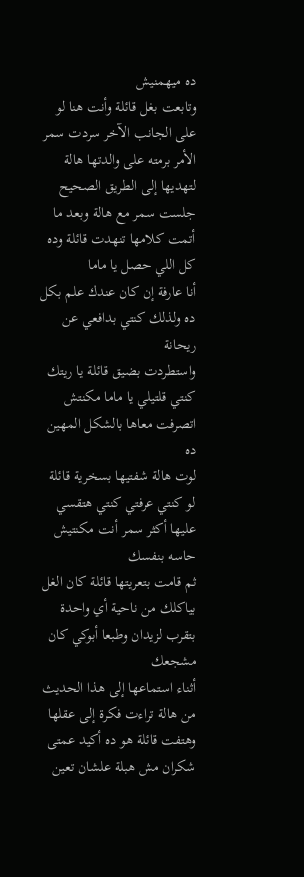ده ميهمنيش
وتابعت بغل قائلة وأنت هنا لو
على الجانب الآخر سردت سمر الأمر برمته على والدتها هالة لتهديها إلى الطريق الصحيح
جلست سمر مع هالة وبعد ما أتمت كلامها تنهدت قائلة وده كل اللي حصل يا ماما
أنا عارفة إن كان عندك علم بكل ده ولذلك كنتي بدافعي عن
ريحانة
واستطردت بضيق قائلة يا ريتك كنتي قلتيلي يا ماما مكنتش اتصرفت معاها بالشكل المهين ده
لوت هالة شفتيها بسخرية قائلة لو كنتي عرفتي كنتي هتقسي عليها أكثر سمر أنت مكنتيش حاسه بنفسك
ثم قامت بتعريتها قائلة كان الغل بياكلك من ناحية أي واحدة بتقرب لزيدان وطبعا أبوكي كان مشجعك
أثناء استماعها إلى هذا الحديث من هالة تراءت فكرة إلى عقلها وهتفت قائلة هو ده أكيد عمتى شكران مش هبلة علشان تعين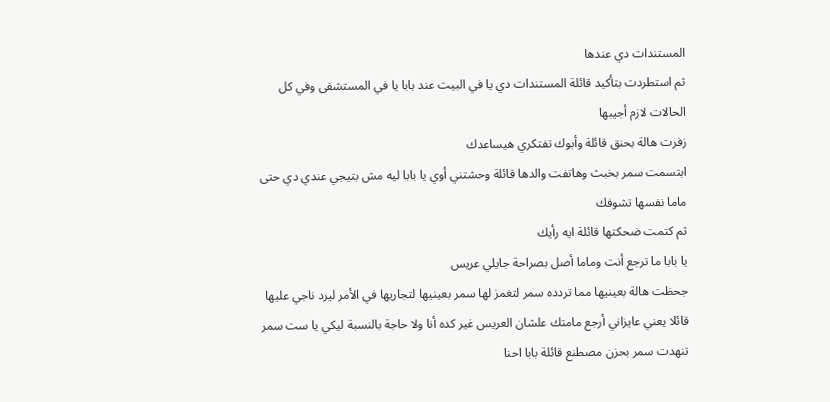المستندات دي عندها
ثم استطردت بتأكيد قائلة المستندات دي يا في البيت عند بابا يا في المستشفى وفي كل الحالات لازم أجيبها
زفرت هالة بحنق قائلة وأبوك تفتكري هيساعدك
ابتسمت سمر بخبث وهاتفت والدها قائلة وحشتني أوي يا بابا ليه مش بتيجي عندي دي حتى ماما نفسها تشوفك
ثم كتمت ضحكتها قائلة ايه رأيك
يا بابا ما ترجع أنت وماما أصل بصراحة جايلي عريس
جحظت هالة بعينيها مما تردده سمر لتغمز لها سمر بعينيها لتجاريها في الأمر ليرد ناجي عليها قائلا يعني عايزاني أرجع مامتك علشان العريس غير كده أنا ولا حاجة بالنسبة ليكي يا ست سمر
تنهدت سمر بحزن مصطنع قائلة بابا احنا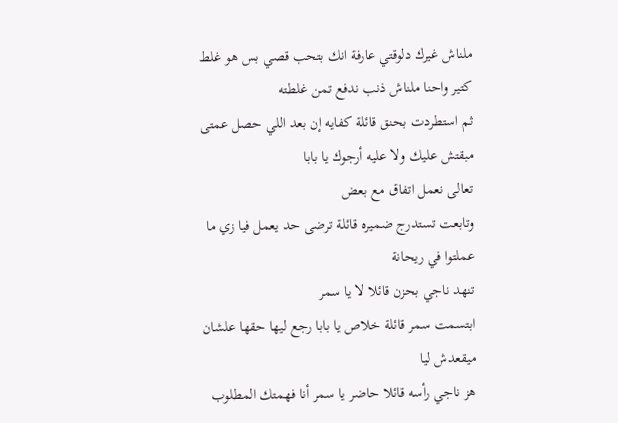ملناش غيرك دلوقتي عارفة انك بتحب قصي بس هو غلط كتير واحنا ملناش ذنب ندفع تمن غلطته
ثم استطردت بحنق قائلة كفايه إن بعد اللي حصل عمتى مبقتش عليك ولا عليه أرجوك يا بابا
تعالى نعمل اتفاق مع بعض
وتابعت تستدرج ضميره قائلة ترضى حد يعمل فيا زي ما عملتوا في ريحانة
تنهد ناجي بحزن قائلا لا يا سمر
ابتسمت سمر قائلة خلاص يا بابا رجع ليها حقها علشان ميقعدش ليا
هز ناجي رأسه قائلا حاضر يا سمر أنا فهمتك المطلوب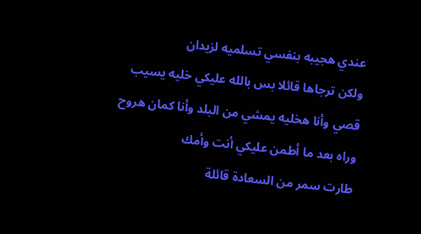عندي هجيبه بنفسي تسلميه لزيدان
ولكن ترجاها قائلا بس بالله عليكي خليه يسيب قصي وأنا هخليه يمشي من البلد وأنا كمان هروح وراه بعد ما أطمن عليكي أنت وأمك
طارت سمر من السعادة قائلة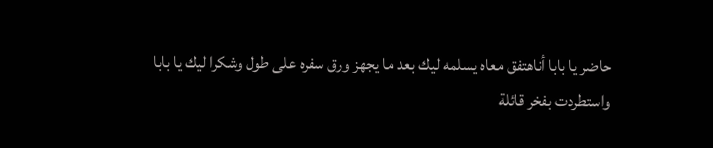حاضر يا بابا أناهتفق معاه يسلمه ليك بعد ما يجهز ورق سفره على طول وشكرا ليك يا بابا
واستطردت بفخر قائلة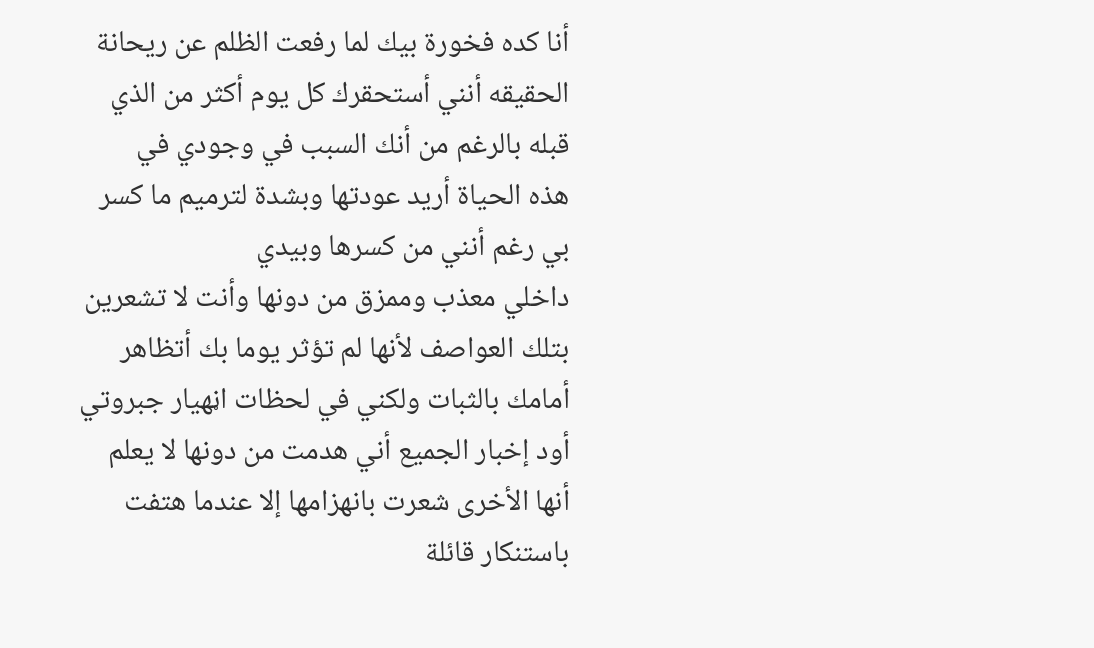أنا كده فخورة بيك لما رفعت الظلم عن ريحانة
الحقيقه أنني أستحقرك كل يوم أكثر من الذي قبله بالرغم من أنك السبب في وجودي في
هذه الحياة أريد عودتها وبشدة لترميم ما كسر بي رغم أنني من كسرها وبيدي
داخلي معذب وممزق من دونها وأنت لا تشعرين بتلك العواصف لأنها لم تؤثر يوما بك أتظاهر أمامك بالثبات ولكني في لحظات اڼهيار جبروتي أود إخبار الجميع أني هدمت من دونها لا يعلم أنها الأخرى شعرت بانهزامها إلا عندما هتفت باستنكار قائلة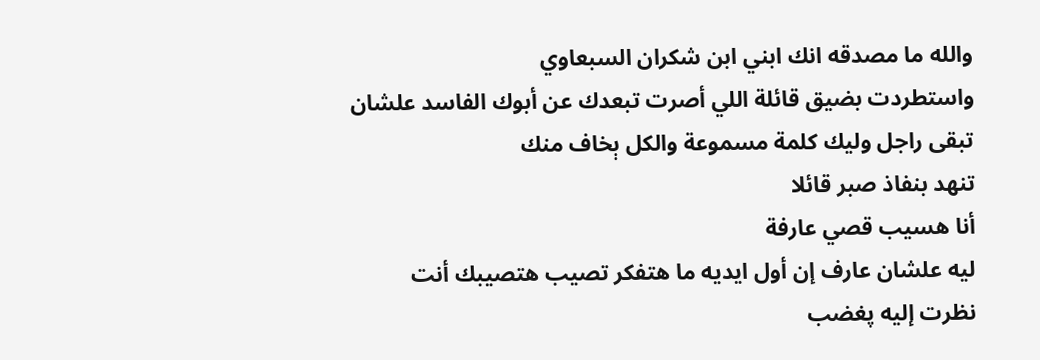والله ما مصدقه انك ابني ابن شكران السبعاوي
واستطردت بضيق قائلة اللي أصرت تبعدك عن أبوك الفاسد علشان تبقى راجل وليك كلمة مسموعة والكل ېخاف منك
تنهد بنفاذ صبر قائلا
أنا هسيب قصي عارفة
ليه علشان عارف إن أول ايديه ما هتفكر تصيب هتصيبك أنت
نظرت إليه پغضب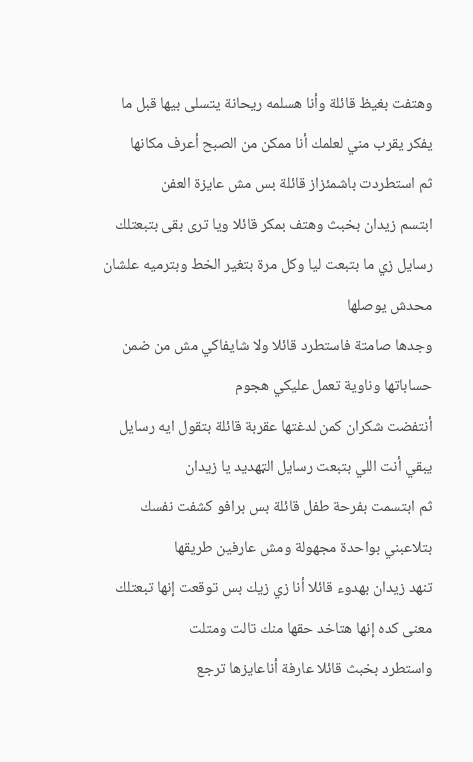وهتفت بغيظ قائلة وأنا هسلمه ريحانة يتسلى بيها قبل ما يفكر يقرب مني لعلمك أنا ممكن من الصبح أعرف مكانها
ثم استطردت باشمئزاز قائلة بس مش عايزة العفن
ابتسم زيدان بخبث وهتف بمكر قائلا ويا ترى بقى بتبعتلك رسايل زي ما بتبعت ليا وكل مرة بتغير الخط وبترميه علشان محدش يوصلها
وجدها صامتة فاستطرد قائلا ولا شايفاكي مش من ضمن حساباتها وناوية تعمل عليكي هجوم
أنتفضت شكران كمن لدغتها عقربة قائلة بتقول ايه رسايل يبقي أنت اللي بتبعت رسايل الټهديد يا زيدان
ثم ابتسمت بفرحة طفل قائلة بس برافو كشفت نفسك بتلاعبني بواحدة مجهولة ومش عارفين طريقها
تنهد زيدان بهدوء قائلا أنا زي زيك بس توقعت إنها تبعتلك معنى كده إنها هتاخد حقها منك تالت ومتلت
واستطرد بخبث قائلا عارفة أناعايزها ترجع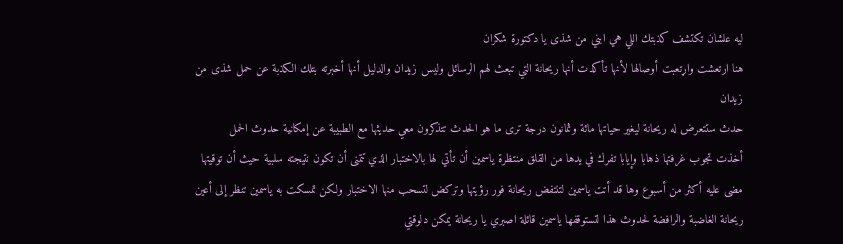ليه علشان تكتشف كذبتك اللي هي ابني من شذى يا دكتورة شكران
هنا ارتعشت واړتعبت أوصالها لأنها تأكدت أنها ريحانة التي تبعث لهم الرسائل وليس زيدان والدليل أنها أخبرته بتلك الكذبة عن حمل شذى من زيدان
حدث ستتعرض له ريحانة ليغير حياتها مائة وثمانون درجة ترى ما هو الحدث تتذكرون معي حديثها مع الطبيبة عن إمكانية حدوث الحمل
أخذت تجوب غرفتها ذهابا وإيابا تفرك في يدها من القلق منتظرة ياسمين أن تأتي لها بالاختبار الذي تتمنى أن تكون نتيجته سلبية حيث أن توقيتها مضى عليه أكثر من أسبوع وها قد أتت ياسمين لتنتفض ريحانة فور رؤيتها وتركض لتسحب منها الاختبار ولكن تمسكت به ياسمين تنظر إلى أعين ريحانة الغاضبة والرافضة لحدوث هذا لتستوقفها ياسمين قائلة اصبري يا ريحانة يمكن دلوقتي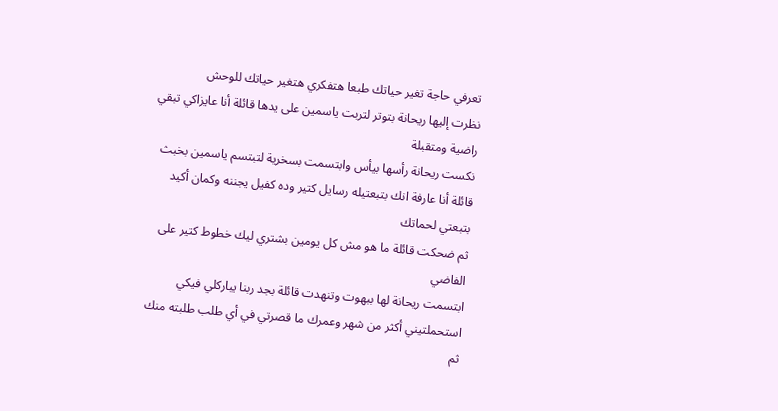تعرفي حاجة تغير حياتك طبعا هتفكري هتغير حياتك للوحش
نظرت إليها ريحانة بتوتر لتربت ياسمين على يدها قائلة أنا عايزاكي تبقي راضية ومتقبلة
نكست ريحانة رأسها بيأس وابتسمت بسخرية لتبتسم ياسمين بخبث قائلة أنا عارفة انك بتبعتيله رسايل كتير وده كفيل يجننه وكمان أكيد بتبعتي لحماتك
ثم ضحكت قائلة ما هو مش كل يومين بشتري ليك خطوط كتير على الفاضي
ابتسمت ريحانة لها ببهوت وتنهدت قائلة بجد ربنا يباركلي فيكي استحملتيني أكثر من شهر وعمرك ما قصرتي في أي طلب طلبته منك
ثم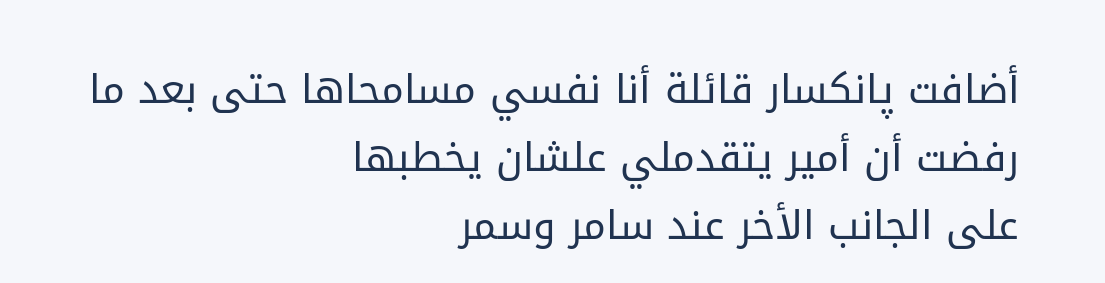أضافت پانكسار قائلة أنا نفسي مسامحاها حتى بعد ما رفضت أن أمير يتقدملي علشان يخطبها
على الجانب الأخر عند سامر وسمر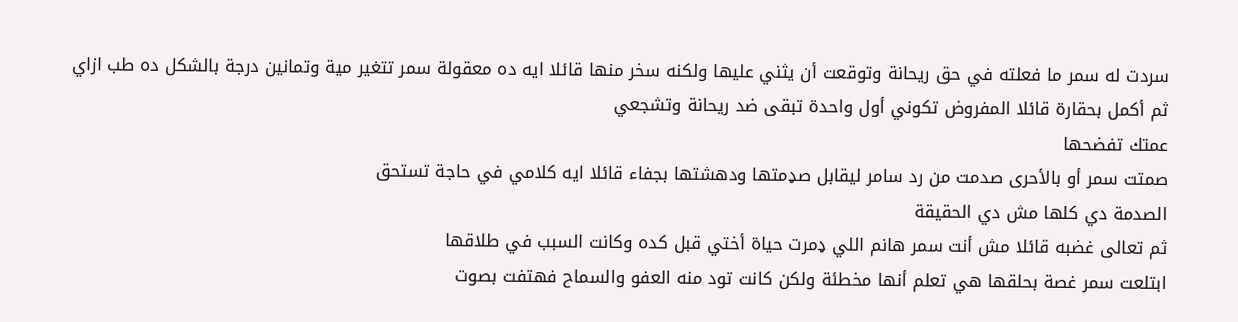سردت له سمر ما فعلته في حق ريحانة وتوقعت أن يثني عليها ولكنه سخر منها قائلا ايه ده معقولة سمر تتغير مية وتمانين درجة بالشكل ده طب ازاي
ثم أكمل بحقارة قائلا المفروض تكوني أول واحدة تبقى ضد ريحانة وتشجعي
عمتك تفضحها
صمتت سمر أو بالأحرى صدمت من رد سامر ليقابل صډمتها ودهشتها بجفاء قائلا ايه كلامي في حاجة تستحق
الصدمة دي كلها مش دي الحقيقة
ثم تعالى غضبه قائلا مش أنت سمر هانم اللي ډمرت حياة أختي قبل كده وكانت السبب في طلاقها
ابتلعت سمر غصة بحلقها هي تعلم أنها مخطئة ولكن كانت تود منه العفو والسماح فهتفت بصوت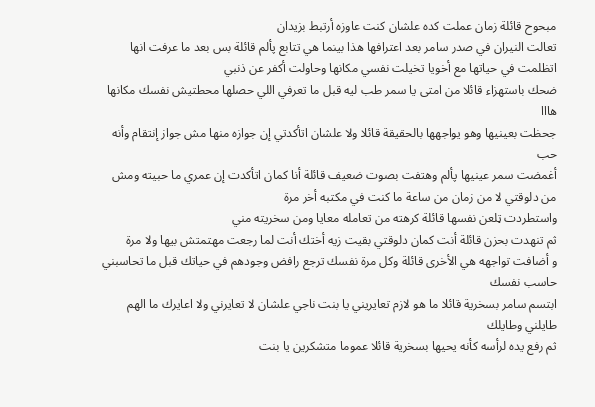مبحوح قائلة زمان عملت كده علشان كنت عاوزه أرتبط بزيدان
تعالت النيران في صدر سامر بعد اعترافها هذا بينما هي تتابع پألم قائلة بس بعد ما عرفت انها اتظلمت في حياتها مع أخويا تخيلت نفسي مكانها وحاولت أكفر عن ذنبي
ضحك باستهزاء قائلا من امتى يا سمر طب ليه قبل ما تعرفي اللي حصلها محطتيش نفسك مكانها هااا
جحظت بعينيها وهو يواجهها بالحقيقة قائلا ولا علشان اتأكدتي إن جوازه منها مش جواز إنتقام وأنه حب
أغمضت سمر عينيها پألم وهتفت بصوت ضعيف قائلة أنا كمان اتأكدت إن عمري ما حبيته ومش من دلوقتي لا من زمان من ساعة ما كنت في مكتبه أخر مرة
واستطردت ټلعن نفسها قائلة كرهته من تعامله معايا ومن سخريته مني
ثم تنهدت بحزن قائلة أنت كمان دلوقتي بقيت زيه أختك أنت لما رجعت مهتمتش بيها ولا مرة
و أضافت تواجهه هي الأخرى قائلة وكل مرة نفسك ترجع رافض وجودهم في حياتك قبل ما تحاسبني حاسب نفسك
ابتسم سامر بسخرية قائلا ما هو لازم تعايريني يا بنت ناجي علشان لا تعايرني ولا اعايرك ما الهم طايلني وطايلك
ثم رفع يده لرأسه كأنه يحيها بسخرية قائلا عموما متشكرين يا بنت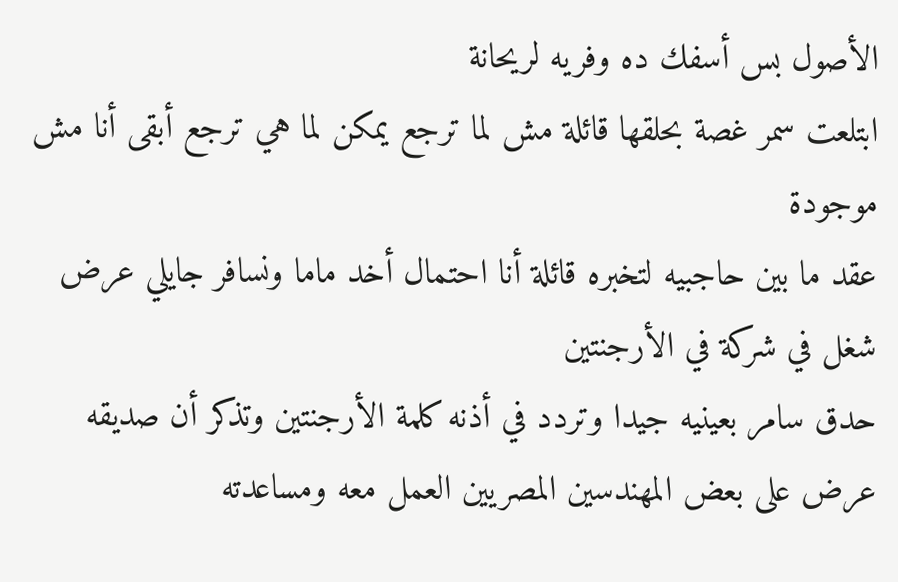الأصول بس أسفك ده وفريه لريحانة
ابتلعت سمر غصة بحلقها قائلة مش لما ترجع يمكن لما هي ترجع أبقى أنا مش موجودة
عقد ما بين حاجبيه لتخبره قائلة أنا احتمال أخد ماما ونسافر جايلي عرض شغل في شركة في الأرجنتين
حدق سامر بعينيه جيدا وتردد في أذنه كلمة الأرجنتين وتذكر أن صديقه عرض على بعض المهندسين المصريين العمل معه ومساعدته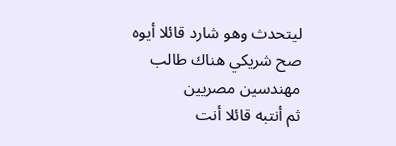ليتحدث وهو شارد قائلا أيوه صح شريكي هناك طالب مهندسين مصريين
ثم أنتبه قائلا أنت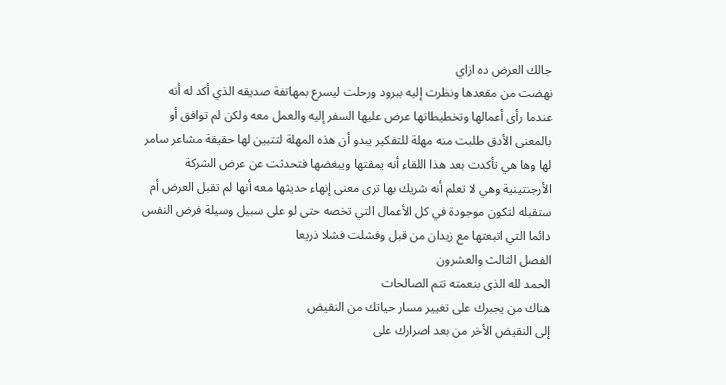جالك العرض ده ازاي
نهضت من مقعدها ونظرت إليه ببرود ورحلت ليسرع بمهاتفة صديقه الذي أكد له أنه عندما رأى أعمالها وتخطيطاتها عرض عليها السفر إليه والعمل معه ولكن لم توافق أو بالمعنى الأدق طلبت منه مهلة للتفكير يبدو أن هذه المهلة لتتبين لها حقيقة مشاعر سامر لها وها هي تأكدت بعد هذا اللقاء أنه يمقتها ويبغضها فتحدثت عن عرض الشركة الأرجنتينية وهي لا تعلم أنه شريك بها ترى معنى إنهاء حديثها معه أنها لم تقبل العرض أم ستقبله لتكون موجودة في كل الأعمال التي تخصه حتى لو على سبيل وسيلة فرض النفس دائما التي اتبعتها مع زيدان من قبل وفشلت فشلا ذريعا
الفصل الثالث والعشرون
الحمد لله الذى بنعمته تتم الصالحات
هناك من يجبرك على تغيير مسار حياتك من النقيض
إلى النقيض الأخر من بعد اصرارك على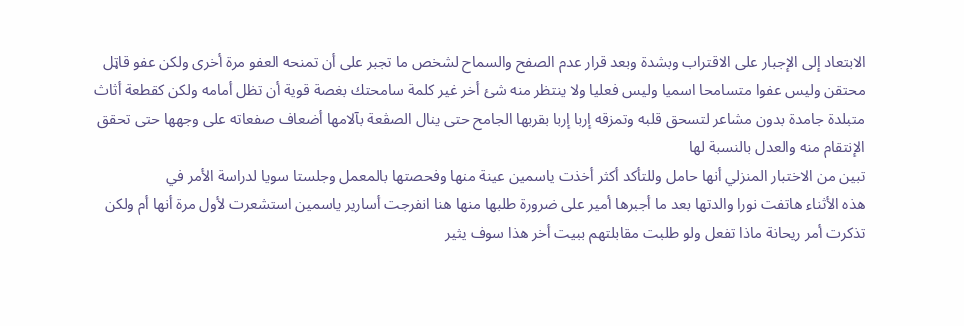الابتعاد إلى الإجبار على الاقتراب وبشدة وبعد قرار عدم الصفح والسماح لشخص ما تجبر على أن تمنحه العفو مرة أخرى ولكن عفو قاټل محتقن وليس عفوا متسامحا اسميا وليس فعليا ولا ينتظر منه شئ أخر غير كلمة سامحتك بغصة قوية أن تظل أمامه ولكن كقطعة أثاث متبلدة جامدة بدون مشاعر لتسحق قلبه وتمزقه إربا إربا بقربها الجامح حتى ينال الصڤعة بآلامها أضعاف صفعاته على وجهها حتى تحقق الإنتقام منه والعدل بالنسبة لها
تبين من الاختبار المنزلي أنها حامل وللتأكد أكثر أخذت ياسمين عينة منها وفحصتها بالمعمل وجلستا سويا لدراسة الأمر في
هذه الأثناء هاتفت نورا والدتها بعد ما أجبرها أمير على ضرورة طلبها منها هنا انفرجت أسارير ياسمين استشعرت لأول مرة أنها أم ولكن تذكرت أمر ريحانة ماذا تفعل ولو طلبت مقابلتهم ببيت أخر هذا سوف يثير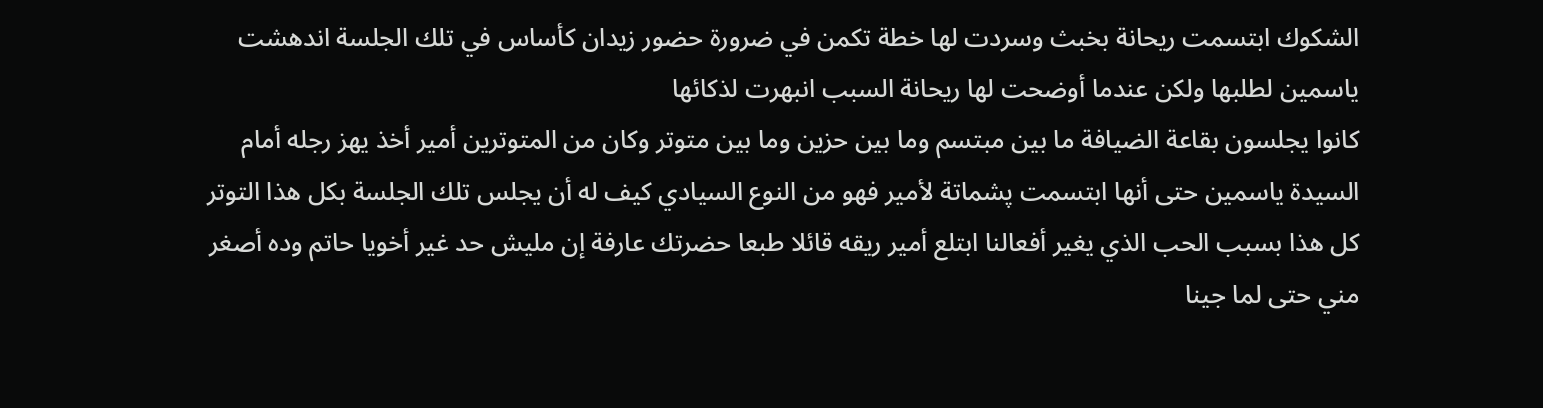الشكوك ابتسمت ريحانة بخبث وسردت لها خطة تكمن في ضرورة حضور زيدان كأساس في تلك الجلسة اندهشت ياسمين لطلبها ولكن عندما أوضحت لها ريحانة السبب انبهرت لذكائها
كانوا يجلسون بقاعة الضيافة ما بين مبتسم وما بين حزين وما بين متوتر وكان من المتوترين أمير أخذ يهز رجله أمام السيدة ياسمين حتى أنها ابتسمت پشماتة لأمير فهو من النوع السيادي كيف له أن يجلس تلك الجلسة بكل هذا التوتر كل هذا بسبب الحب الذي يغير أفعالنا ابتلع أمير ريقه قائلا طبعا حضرتك عارفة إن مليش حد غير أخويا حاتم وده أصغر مني حتى لما جينا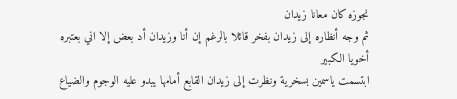نجوزه كان معانا زيدان
ثم وجه أنظاره إلى زيدان بفخر قائلا بالرغم إن أنا وزيدان أد بعض إلا اني بعتبره أخويا الكبير
ابتسمت ياسمين بسخرية ونظرت إلى زيدان القابع أمامها يبدو عليه الوجوم والضياع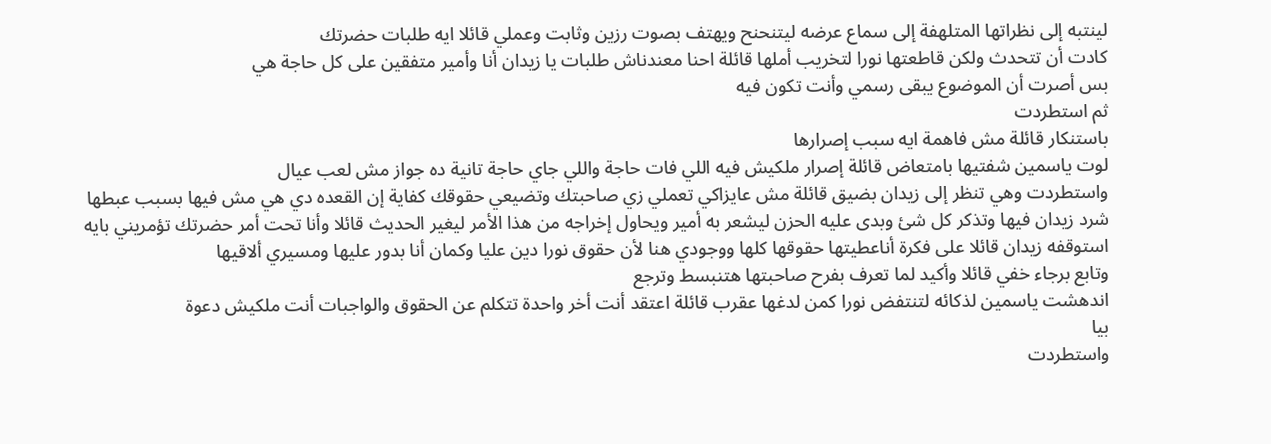لينتبه إلى نظراتها المتلهفة إلى سماع عرضه ليتنحنح ويهتف بصوت رزين وثابت وعملي قائلا ايه طلبات حضرتك
كادت أن تتحدث ولكن قاطعتها نورا لتخريب أملها قائلة احنا معندناش طلبات يا زيدان أنا وأمير متفقين على كل حاجة هي
بس أصرت أن الموضوع يبقى رسمي وأنت تكون فيه
ثم استطردت
باستنكار قائلة مش فاهمة ايه سبب إصرارها
لوت ياسمين شفتيها بامتعاض قائلة إصرار ملكيش فيه اللي فات حاجة واللي جاي حاجة تانية ده جواز مش لعب عيال
واستطردت وهي تنظر إلى زيدان بضيق قائلة مش عايزاكي تعملي زي صاحبتك وتضيعي حقوقك كفاية إن القعده دي هي مش فيها بسبب عبطها
شرد زيدان فيها وتذكر كل شئ وبدى عليه الحزن ليشعر به أمير ويحاول إخراجه من هذا الأمر ليغير الحديث قائلا وأنا تحت أمر حضرتك تؤمريني بايه
استوقفه زيدان قائلا على فكرة أناعطيتها حقوقها كلها ووجودي هنا لأن حقوق نورا دين عليا وكمان أنا بدور عليها ومسيري ألاقيها
وتابع برجاء خفي قائلا وأكيد لما تعرف بفرح صاحبتها هتنبسط وترجع
اندهشت ياسمين لذكائه لتنتفض نورا كمن لدغها عقرب قائلة اعتقد أنت أخر واحدة تتكلم عن الحقوق والواجبات أنت ملكيش دعوة
بيا
واستطردت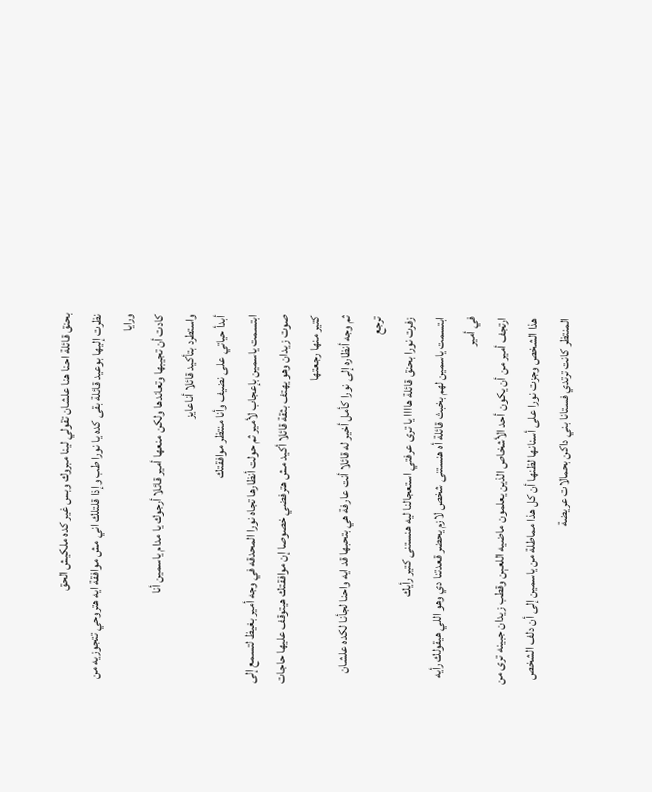بحنق قائلة احنا هنا علشان تقولي لينا مبروك وبس غير كده ملكيش الحق
نظرت إليها بوعيد قائلة بقى كده يا نورا طب وإذا قلتلك اني مش موافقة ايه هتروحي تتجوزيه من ورايا
كادت أن تجيبها وتعاندها ولكن منعها أمير قائلا أرجوك يا مدام ياسمين أنا
واستطرد بتأكيد قائلا أناعايز
أبدأ حياتي على نضيف وأنا منتظر موافقتك
ابتسمت ياسمين بإعجاب لأمير ثم حولت أنظارها تجاه نورا المحدقه في وجه أمير بغيظ لتسمع إلى صوت زيدان وهو يهتف بثقة قائلا أكيد مش هترفضي خصوصا إن موافقتك هيتوقف عليها حاجات كتير منها رجعتها
ثم وجه أنظاره إلى نورا كأمل أخير له قائلا أنت عارفة هي بتحبها قد ايه واحنا لجأنا لكده علشان ترجع
زفرت نورا بحنق قائلة هاااا يا ترى عرفتي استعجالنا ليه هنستنى كتير رأيك
ابتسمت ياسمين لهم بخبث قائلة أه هنستنى شخص لازم يحضر قعدتنا دي وهو اللي هيقولك رأيه في أمير
ارتجف أمير من أن يكون أحد الأشخاص الذين يعلمون ماضيه اللعېن وقطب زيدان جبينه ترى من هذا الشخص وجزت نورا على أسنانها لظنها أن كل هذا مماطلة من ياسمين إلى أن دلف الشخص المنتظر كانت ترتدي فستانا بني داكن بحمالات عريضة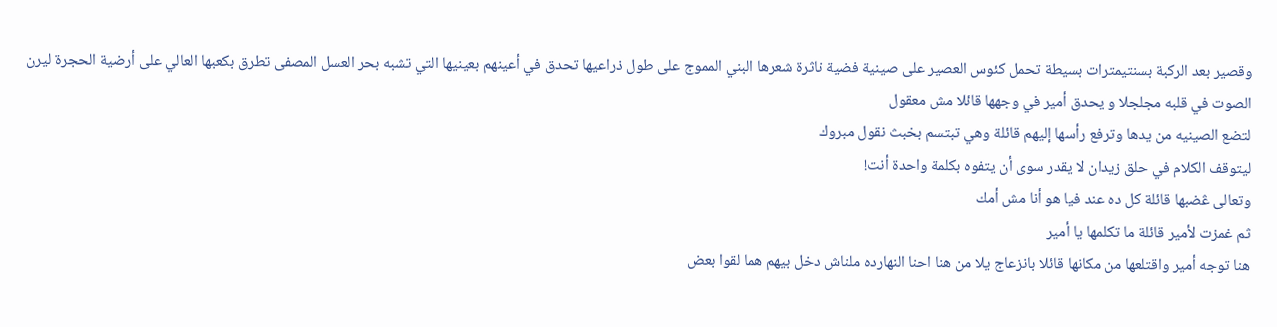وقصير بعد الركبة بسنتيمترات بسيطة تحمل كئوس العصير على صينية فضية ناثرة شعرها البني المموج على طول ذراعيها تحدق في أعينهم بعينيها التي تشبه بحر العسل المصفى تطرق بكعبها العالي على أرضية الحجرة ليرن الصوت في قلبه مجلجلا و يحدق أمير في وجهها قائلا مش معقول
لتضع الصينيه من يدها وترفع رأسها إليهم قائلة وهي تبتسم بخبث نقول مبروك
ليتوقف الكلام في حلق زيدان لا يقدر سوى أن يتفوه بكلمة واحدة أنت!
وتعالى ڠضبها قائلة كل ده عند فيا هو أنا مش أمك
ثم غمزت لأمير قائلة ما تكلمها يا أمير
هنا توجه أمير واقتلعها من مكانها قائلا بانزعاج يلا من هنا احنا النهارده ملناش دخل بيهم هما لقوا بعض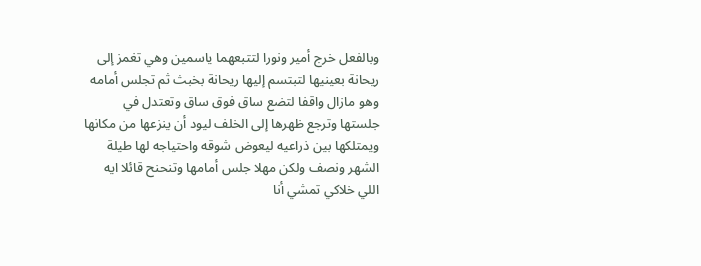وبالفعل خرج أمير ونورا لتتبعهما ياسمين وهي تغمز إلى ريحانة بعينيها لتبتسم إليها ريحانة بخبث ثم تجلس أمامه وهو مازال واقفا لتضع ساق فوق ساق وتعتدل في جلستها وترجع ظهرها إلى الخلف ليود أن ينزعها من مكانها ويمتلكها بين ذراعيه ليعوض شوقه واحتياجه لها طيلة الشهر ونصف ولكن مهلا جلس أمامها وتنحنح قائلا ايه اللي خلاكي تمشي أنا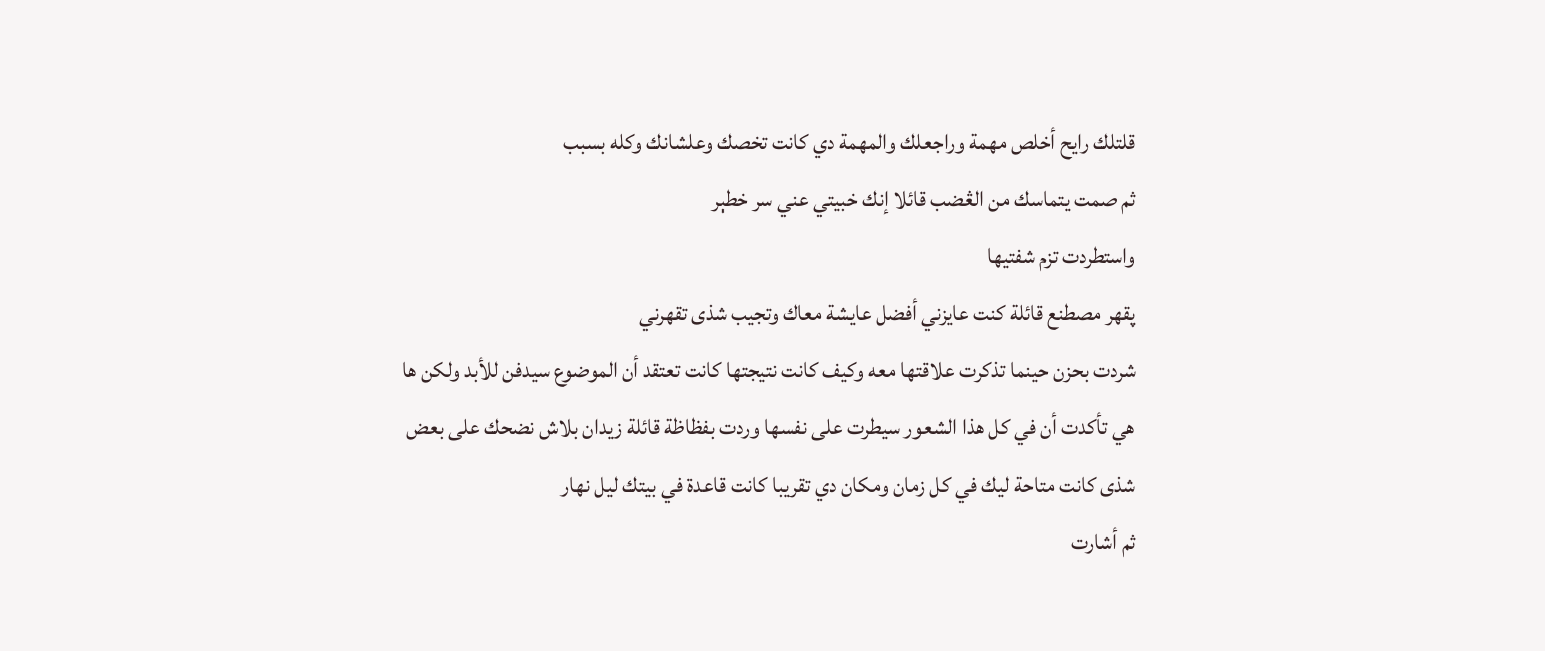قلتلك رايح أخلص مهمة وراجعلك والمهمة دي كانت تخصك وعلشانك وكله بسبب
ثم صمت يتماسك من الڠضب قائلا إنك خبيتي عني سر خطېر
واستطردت تزم شفتيها
پقهر مصطنع قائلة كنت عايزني أفضل عايشة معاك وتجيب شذى تقهرني
شردت بحزن حينما تذكرت علاقتها معه وكيف كانت نتيجتها كانت تعتقد أن الموضوع سيدفن للأبد ولكن ها هي تأكدت أن في كل هذا الشعور سيطرت على نفسها وردت بفظاظة قائلة زيدان بلاش نضحك على بعض شذى كانت متاحة ليك في كل زمان ومكان دي تقريبا كانت قاعدة في بيتك ليل نهار
ثم أشارت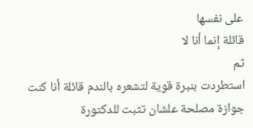على نفسها
قائلة إنما أنا لا
ثم
استطردت بنبرة قوية لتشعره بالندم قائلة أنا كنت جوازة مصلحة علشان تثبت للدكتورة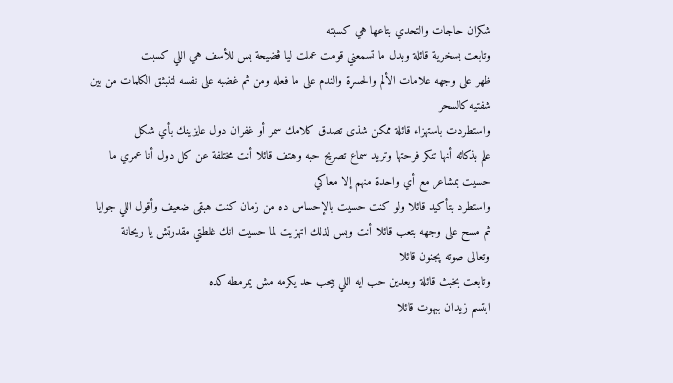شكران حاجات والتحدي بتاعها هي كسبته
وتابعت بسخرية قائلة وبدل ما تسمعني قومت عملت ليا ڤضيحة بس للأسف هي اللي كسبت
ظهر على وجهه علامات الألم والحسړة والندم على ما فعله ومن ثم غضبه على نفسه لتنبثق الكلمات من بين شفتيه كالسحر
واستطردت باستهزاء قائلة ممكن شذى تصدق كلامك سمر أو غفران دول عايزينك بأي شكل
علم بذكائه أنها تنكر فرحتها وتريد سماع تصريح حبه وهتف قائلا أنت مختلفة عن كل دول أنا عمري ما حسيت بمشاعر مع أي واحدة منهم إلا معاكي
واستطرد بتأكيد قائلا ولو كنت حسيت بالإحساس ده من زمان كنت هبقى ضعيف وأقول اللي جوايا
ثم مسح على وجهه بتعب قائلا أنت وبس لذلك اتهزيت لما حسيت انك غلطتي مقدرتش يا ريحانة
وتعالى صوته پجنون قائلا
وتابعت بخبث قائلة وبعدين حب ايه اللي بيحب حد يكرمه مش يمرمطه كده
ابتسم زيدان ببهوت قائلا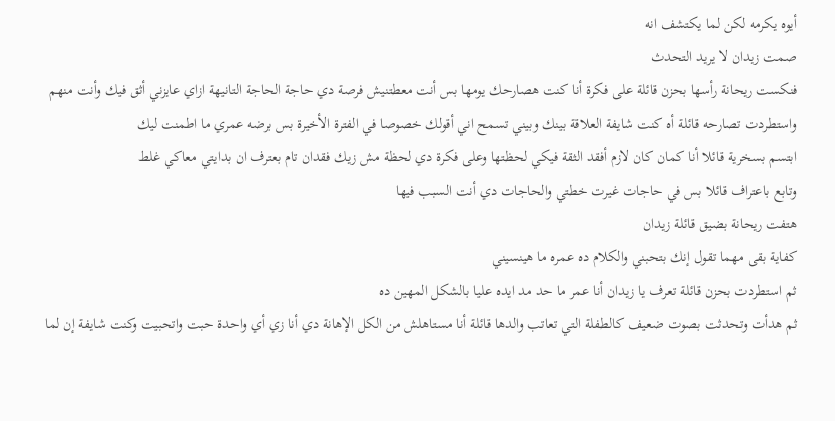أيوه يكرمه لكن لما يكتشف انه
صمت زيدان لا يريد التحدث
فنكست ريحانة رأسها بحزن قائلة على فكرة أنا كنت هصارحك يومها بس أنت معطتنيش فرصة دي حاجة الحاجة التانيهة ازاي عايزني أثق فيك وأنت منهم
واستطردت تصارحه قائلة أه كنت شايفة العلاقة بينك وبيني تسمح اني أقولك خصوصا في الفترة الأخيرة بس برضه عمري ما اطمنت ليك
ابتسم بسخرية قائلا أنا كمان كان لازم أفقد الثقة فيكي لحظتها وعلى فكرة دي لحظة مش زيك فقدان تام بعترف ان بدايتي معاكي غلط
وتابع باعتراف قائلا بس في حاجات غيرت خطتي والحاجات دي أنت السبب فيها
هتفت ريحانة بضيق قائلة زيدان
كفاية بقى مهما تقول إنك بتحبني والكلام ده عمره ما هينسيني
ثم استطردت بحزن قائلة تعرف يا زيدان أنا عمر ما حد مد ايده عليا بالشكل المهين ده
ثم هدأت وتحدثت بصوت ضعيف كالطفلة التي تعاتب والدها قائلة أنا مستاهلش من الكل الإهانة دي أنا زي أي واحدة حبت واتحبيت وكنت شايفة إن لما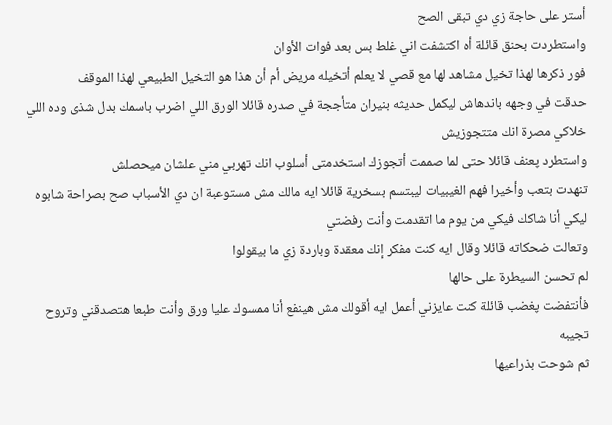أستر على حاجة زي دي تبقى الصح
واستطردت بحنق قائلة أه اكتشفت اني غلط بس بعد فوات الأوان
فور ذكرها لهذا تخيل مشاهد لها مع قصي لا يعلم أتخيله مريض أم أن هذا هو التخيل الطبيعي لهذا الموقف
حدقت في وجهه باندهاش ليكمل حديثه بنيران متأججة في صدره قائلا الورق اللي اضرب باسمك بدل شذى وده اللي خلاكي مصرة انك متتجوزيش
واستطرد پعنف قائلا حتى لما صممت أتجوزك استخدمتى أسلوب انك تهربي مني علشان ميحصلش
تنهدت بتعب وأخيرا فهم الغيبيات ليبتسم بسخرية قائلا ايه مالك مش مستوعبة ان دي الأسباب صح بصراحة شابوه ليكي أنا شاكك فيكي من يوم ما اتقدمت وأنت رفضتي
وتعالت ضحكاته قائلا وقال ايه كنت مفكر إنك معقدة وباردة زي ما بيقولوا
لم تحسن السيطرة على حالها
فأنتفضت پغضب قائلة كنت عايزني أعمل ايه أقولك مش هينفع أنا ممسوك عليا ورق وأنت طبعا هتصدقني وتروح تجيبه
ثم شوحت بذراعيها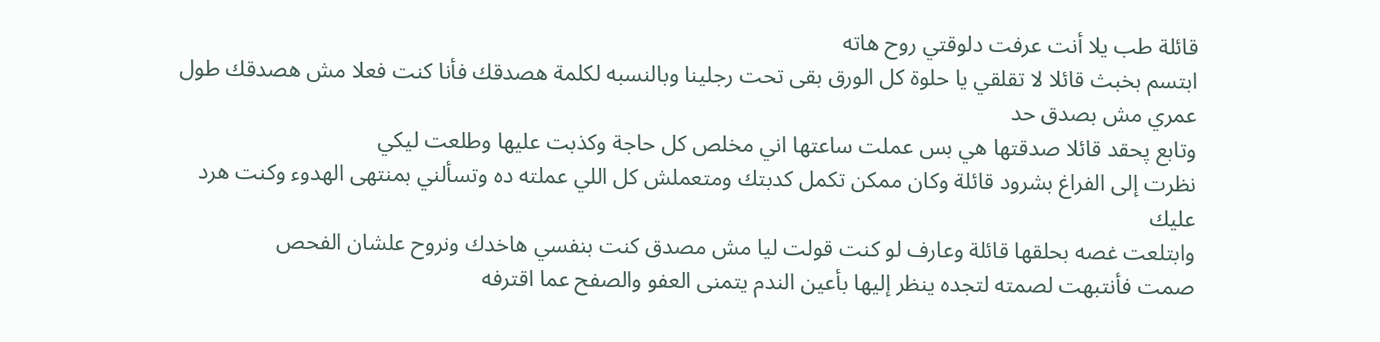قائلة طب يلا أنت عرفت دلوقتي روح هاته
ابتسم بخبث قائلا لا تقلقي يا حلوة كل الورق بقى تحت رجلينا وبالنسبه لكلمة هصدقك فأنا كنت فعلا مش هصدقك طول عمري مش بصدق حد
وتابع پحقد قائلا صدقتها هي بس عملت ساعتها اني مخلص كل حاجة وكذبت عليها وطلعت ليكي
نظرت إلى الفراغ بشرود قائلة وكان ممكن تكمل كدبتك ومتعملش كل اللي عملته ده وتسألني بمنتهى الهدوء وكنت هرد عليك
وابتلعت غصه بحلقها قائلة وعارف لو كنت قولت ليا مش مصدق كنت بنفسي هاخدك ونروح علشان الفحص
صمت فأنتبهت لصمته لتجده ينظر إليها بأعين الندم يتمنى العفو والصفح عما اقترفه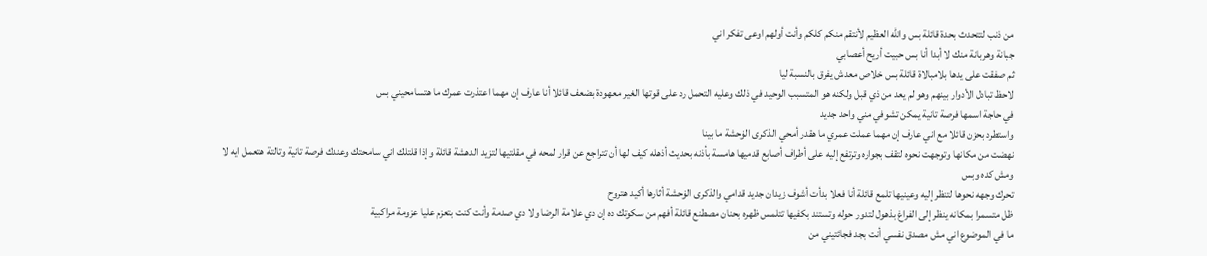من ذنب لتتحدث بحدة قائلة بس والله العظيم لأنتقم منكم كلكم وأنت أولهم اوعى تفكر اني
جبانة وهربانة منك لا أبدا أنا بس حبيت أريح أعصابي
ثم صفقت على يدها بلامبالاة قائلة بس خلاص معدش يفرق بالنسبة ليا
لاحظ تبادل الأدوار بينهم وهو لم يعد من ذي قبل ولكنه هو المتسبب الوحيد في ذلك وعليه التحمل رد على قوتها الغير معهودة بضعف قائلا أنا عارف إن مهما اعتذرت عمرك ما هتسامحيني بس
في حاجة اسمها فرصة تانية يمكن تشوفي مني واحد جديد
واستطرد بحزن قائلا مع اني عارف إن مهما عملت عمري ما هقدر أمحي الذكرى الۏحشة ما بينا
نهضت من مكانها وتوجهت نحوه لتقف بجواره وترتفع إليه على أطراف أصابع قدميها هامسة بأذنه بحديث أذهله كيف لها أن تتراجع عن قرار لمحه في مقلتيها لتزيد الدهشة قائلة وإذا قلتلك اني سامحتك وعندك فرصة تانية وتالتة هتعمل ايه لا ومش كده وبس
تحرك وجهه نحوها لتنظر إليه وعينيها تلمع قائلة أنا فعلا بدأت أشوف زيدان جديد قدامي والذكرى الۏحشة أثارها أكيد هتروح
ظل متسمرا بمكانه ينظر إلى الفراغ بذهول لتدور حوله وتستند بكفيها تتلمس ظهره بحنان مصطنع قائلة أفهم من سكوتك ده إن دي علامة الرضا ولا دي صدمة وأنت كنت بتعزم عليا عزومة مراكبية
ما في الموضوع اني مش مصدق نفسي أنت بجد فجائتيني من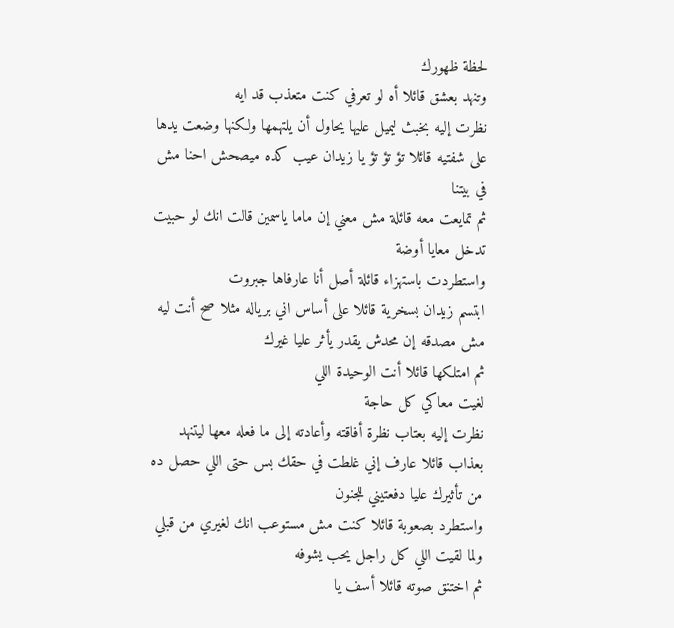لحظة ظهورك
وتنهد بعشق قائلا أه لو تعرفي كنت متعذب قد ايه
نظرت إليه بخبث ليميل عليها يحاول أن يلتهمها ولكنها وضعت يدها على شفتيه قائلا تؤ تؤ تؤ يا زيدان عيب كده ميصحش احنا مش في بيتنا
ثم تمايعت معه قائلة مش معني إن ماما ياسمين قالت انك لو حبيت تدخل معايا أوضة
واستطردت باستهزاء قائلة أصل أنا عارفاها جبروت
ابتسم زيدان بسخرية قائلا على أساس اني برياله مثلا صح أنت ليه مش مصدقه إن محدش يقدر يأثر عليا غيرك
ثم امتلكها قائلا أنت الوحيدة اللي
لغيت معاكي كل حاجة
نظرت إليه بعتاب نظرة أفاقته وأعادته إلى ما فعله معها ليتنهد بعذاب قائلا عارف إني غلطت في حقك بس حتى اللي حصل ده من تأثيرك عليا دفعتيني للجنون
واستطرد بصعوبة قائلا كنت مش مستوعب انك لغيري من قبلي ولما لقيت اللي كل راجل يحب يشوفه
ثم اختنق صوته قائلا أسف يا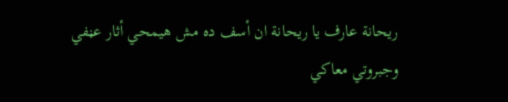ريحانة عارف يا ريحانة ان أسف ده مش هيمحي أثار عڼفي وجبروتي معاكي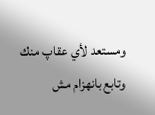ومستعد لأي عقاپ منك
وتابع بانهزام مش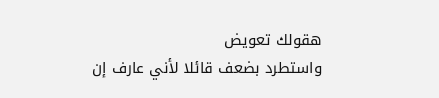هقولك تعويض
واستطرد بضعف قائلا لأني عارف إن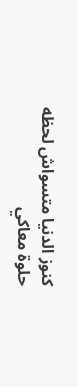كنوز الدنيا متسواش لحظه حلوة معاكي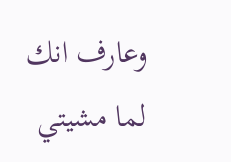وعارف انك لما مشيتي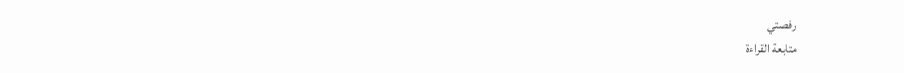رفصتي
متابعة القراءة